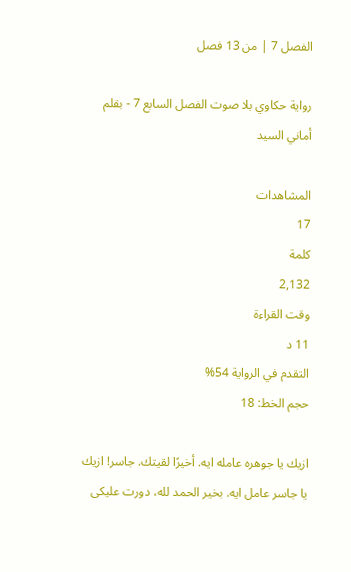الفصل 7 | من 13 فصل

رواية حكاوي بلا صوت الفصل السابع 7 - بقلم أماني السيد

المشاهدات
17
كلمة
2,132
وقت القراءة
11 د
التقدم في الرواية 54%
حجم الخط: 18

ازيك يا جوهره عامله ايه. أخيرًا لقيتك. جاسر! ازيك يا جاسر عامل ايه. بخير الحمد لله، دورت عليكى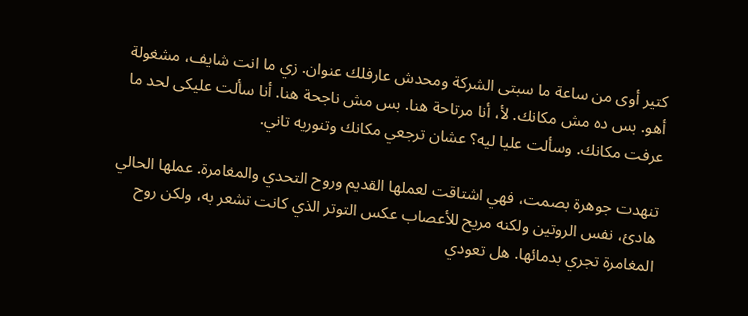كتير أوى من ساعة ما سبتى الشركة ومحدش عارفلك عنوان. زي ما انت شايف، مشغولة أهو. بس ده مش مكانك. لأ، أنا مرتاحة هنا. بس مش ناجحة هنا. أنا سألت عليكى لحد ما عرفت مكانك. وسألت عليا ليه؟ عشان ترجعي مكانك وتنوريه تاني.

تنهدت جوهرة بصمت، فهي اشتاقت لعملها القديم وروح التحدي والمغامرة. عملها الحالي هادئ، نفس الروتين ولكنه مريح للأعصاب عكس التوتر الذي كانت تشعر به، ولكن روح المغامرة تجري بدمائها. هل تعودي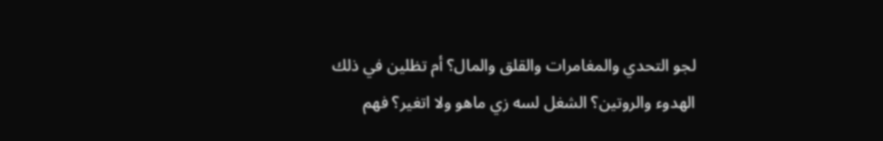لجو التحدي والمغامرات والقلق والمال؟ أم تظلين في ذلك الهدوء والروتين؟ الشغل لسه زي ماهو ولا اتغير؟ فهم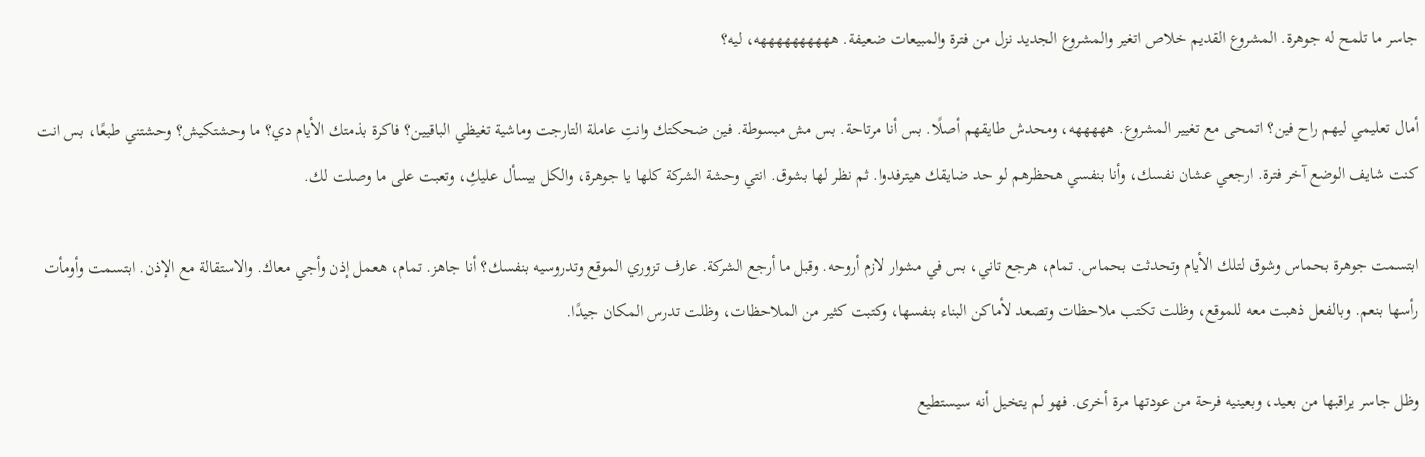جاسر ما تلمح له جوهرة. المشروع القديم خلاص اتغير والمشروع الجديد نزل من فترة والمبيعات ضعيفة. ههههههههههه، ليه؟

أمال تعليمي ليهم راح فين؟ اتمحى مع تغيير المشروع. هههههه، ومحدش طايقهم أصلًا. بس أنا مرتاحة. بس مش مبسوطة. فين ضحكتك وانتِ عاملة التارجت وماشية تغيظي الباقيين؟ فاكرة بذمتك الأيام دي؟ ما وحشتكيش؟ وحشتني طبعًا، بس انت كنت شايف الوضع آخر فترة. ارجعي عشان نفسك، وأنا بنفسي هحظرهم لو حد ضايقك هيترفدوا. ثم نظر لها بشوق. انتي وحشة الشركة كلها يا جوهرة، والكل بيسأل عليكِ، وتعبت على ما وصلت لك.

ابتسمت جوهرة بحماس وشوق لتلك الأيام وتحدثت بحماس. تمام، هرجع تاني، بس في مشوار لازم أروحه. وقبل ما أرجع الشركة. عارف تزوري الموقع وتدروسيه بنفسك؟ أنا جاهز. تمام، هعمل إذن وأجي معاك. والاستقالة مع الإذن. ابتسمت وأومأت رأسها بنعم. وبالفعل ذهبت معه للموقع، وظلت تكتب ملاحظات وتصعد لأماكن البناء بنفسها، وكتبت كثير من الملاحظات، وظلت تدرس المكان جيدًا.

وظل جاسر يراقبها من بعيد، وبعينيه فرحة من عودتها مرة أخرى. فهو لم يتخيل أنه سيستطيع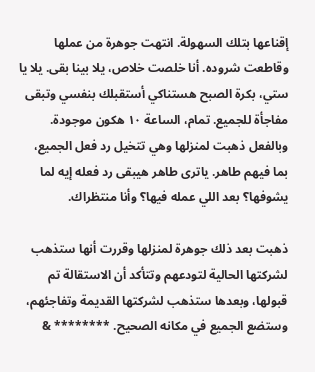إقناعها بتلك السهولة. انتهت جوهرة من عملها وقاطعت شروده. أنا خلصت خلاص، يلا بينا بقى. يلا يا ستي، بكرة الصبح هستناكي أستقبلك بنفسي وتبقى مفاجأة للجميع. تمام، الساعة ١٠ هكون موجودة. وبالفعل ذهبت لمنزلها وهي تتخيل رد فعل الجميع، بما فيهم طاهر. ياترى طاهر هيبقى رد فعله إيه لما يشوفها؟ بعد اللي عمله فيها؟ وأنا منتظراك.

ذهبت بعد ذلك جوهرة لمنزلها وقررت أنها ستذهب لشركتها الحالية لتودعهم وتتأكد أن الاستقالة تم قبولها، وبعدها ستذهب لشركتها القديمة وتفاجئهم، وستضع الجميع في مكانه الصحيح. ******** &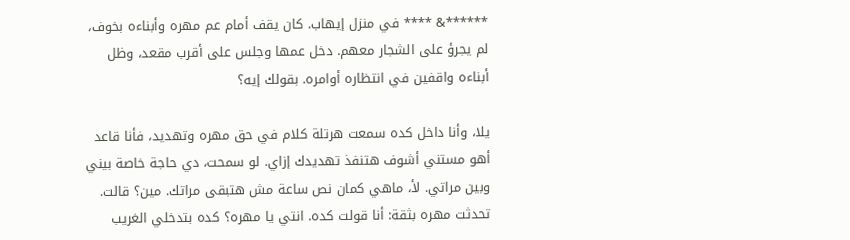******& **** في منزل إيهاب. كان يقف أمام عم مهره وأبناءه بخوف، لم يجرؤ على الشجار معهم. دخل عمها وجلس على أقرب مقعد، وظل أبناءه واقفين في انتظاره أوامره. بقولك إيه؟

يلا، وأنا داخل كده سمعت هرتلة كلام في حق مهره وتهديد، فأنا قاعد أهو مستني أشوف هتنفذ تهديدك إزاي. لو سمحت، دي حاجة خاصة بيني وبين مراتي. لأ، ماهي كمان نص ساعة مش هتبقى مراتك. مين؟ قالت. تحدثت مهره بثقة: أنا قولت كده. انتي يا مهره؟ كده بتدخلي الغريب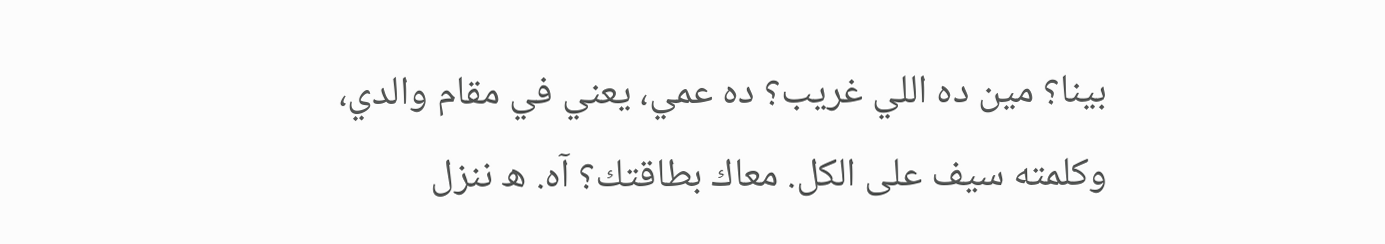بينا؟ مين ده اللي غريب؟ ده عمي، يعني في مقام والدي، وكلمته سيف على الكل. معاك بطاقتك؟ آه. ه ننزل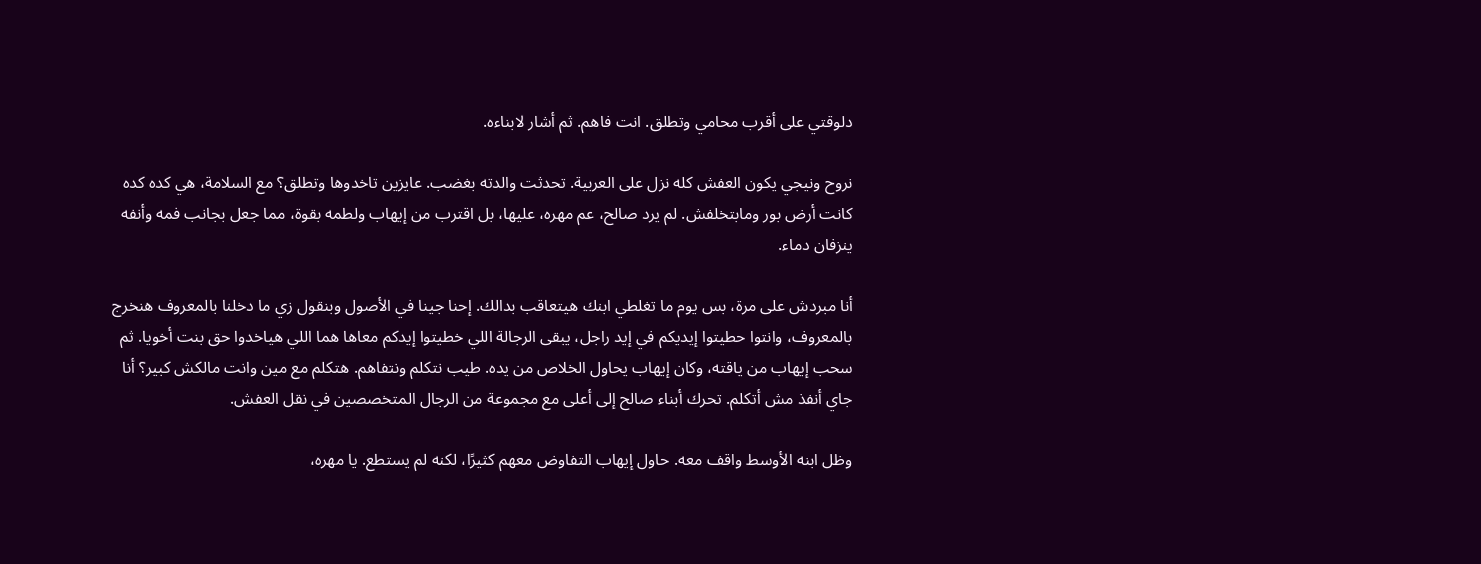دلوقتي على أقرب محامي وتطلق. انت فاهم. ثم أشار لابناءه.

نروح ونيجي يكون العفش كله نزل على العربية. تحدثت والدته بغضب. عايزين تاخدوها وتطلق؟ مع السلامة، هي كده كده كانت أرض بور ومابتخلفش. لم يرد صالح، عم مهره، عليها، بل اقترب من إيهاب ولطمه بقوة، مما جعل بجانب فمه وأنفه ينزفان دماء.

أنا مبردش على مرة، بس يوم ما تغلطي ابنك هيتعاقب بدالك. إحنا جينا في الأصول وبنقول زي ما دخلنا بالمعروف هنخرج بالمعروف، وانتوا حطيتوا إيديكم في إيد راجل، يبقى الرجالة اللي خطيتوا إيدكم معاها هما اللي هياخدوا حق بنت أخويا. ثم سحب إيهاب من ياقته، وكان إيهاب يحاول الخلاص من يده. طيب نتكلم ونتفاهم. هتكلم مع مين وانت مالكش كبير؟ أنا جاي أنفذ مش أتكلم. تحرك أبناء صالح إلى أعلى مع مجموعة من الرجال المتخصصين في نقل العفش.

وظل ابنه الأوسط واقف معه. حاول إيهاب التفاوض معهم كثيرًا، لكنه لم يستطع. يا مهره،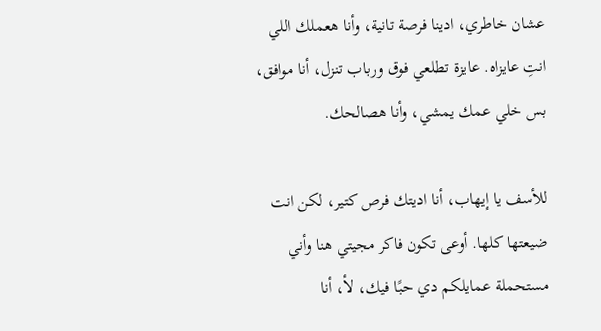عشان خاطري، ادينا فرصة تانية، وأنا هعملك اللي انتِ عايزاه. عايزة تطلعي فوق ورباب تنزل، أنا موافق، بس خلي عمك يمشي، وأنا هصالحك.

للأسف يا إيهاب، أنا اديتك فرص كتير، لكن انت ضيعتها كلها. أوعى تكون فاكر مجيتي هنا وأني مستحملة عمايلكم دي حبًا فيك، لأ، أنا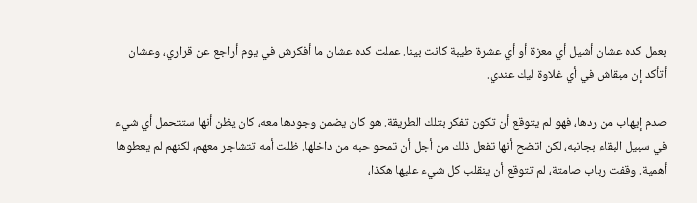بعمل كده عشان أشيل أي معزة أو أي عشرة طيبة كانت بينا. عملت كده عشان ما أفكرش في يوم أراجع عن قراري، وعشان أتأكد إن مبقاش في أي غلاوة ليك عندي.

صدم إيهاب من ردها، فهو لم يتوقع أن تكون تفكر بتلك الطريقة. هو كان يضمن وجودها معه، كان يظن أنها ستتحمل أي شيء في سبيل البقاء بجانبه، لكن اتضح أنها تفعل ذلك من أجل أن تمحو حبه من داخلها. ظلت أمه تتشاجر معهم، لكنهم لم يعطوها أهمية. وقفت رباب صامتة، لم تتوقع أن ينقلب كل شيء عليها هكذا،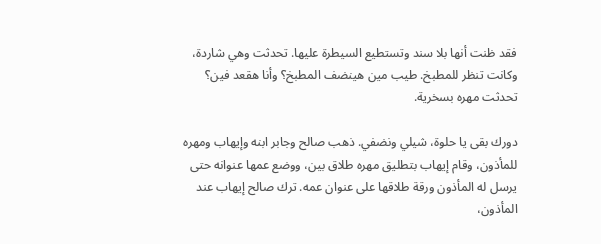فقد ظنت أنها بلا سند وتستطيع السيطرة عليها. تحدثت وهي شاردة، وكانت تنظر للمطبخ. طيب مين هينضف المطبخ؟ وأنا هقعد فين؟ تحدثت مهره بسخرية.

دورك بقى يا حلوة، شيلي ونضفي. ذهب صالح وجابر ابنه وإيهاب ومهره للمأذون، وقام إيهاب بتطليق مهره طلاق بين، ووضع عمها عنوانه حتى يرسل له المأذون ورقة طلاقها على عنوان عمه. ترك صالح إيهاب عند المأذون،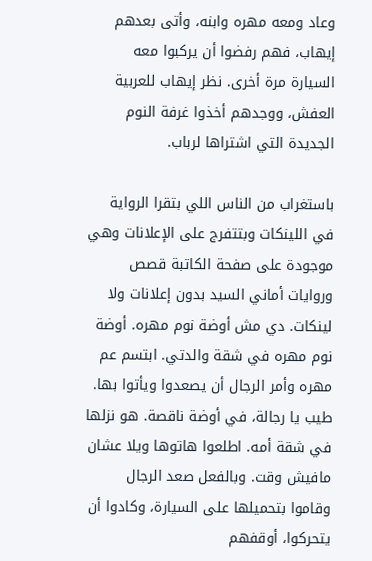وعاد ومعه مهره وابنه، وأتى بعدهم إيهاب، فهم رفضوا أن يركبوا معه السيارة مرة أخرى. نظر إيهاب للعربية العفش، ووجدهم أخذوا غرفة النوم الجديدة التي اشتراها لرباب.

باستغراب من الناس اللي بتقرا الرواية في اللينكات وبتتفرج على الإعلانات وهي موجودة على صفحة الكاتبة قصص وروايات أماني السيد بدون إعلانات ولا لينكات. دي مش أوضة نوم مهره. أوضة نوم مهره في شقة والدتي. ابتسم عم مهره وأمر الرجال أن يصعدوا ويأتوا بها. طيب يا رجالة، في أوضة ناقصة. هو نزلها في شقة أمه. اطلعوا هاتوها ويلا عشان مافيش وقت. وبالفعل صعد الرجال وقاموا بتحميلها على السيارة، وكادوا أن يتحركوا، أوقفهم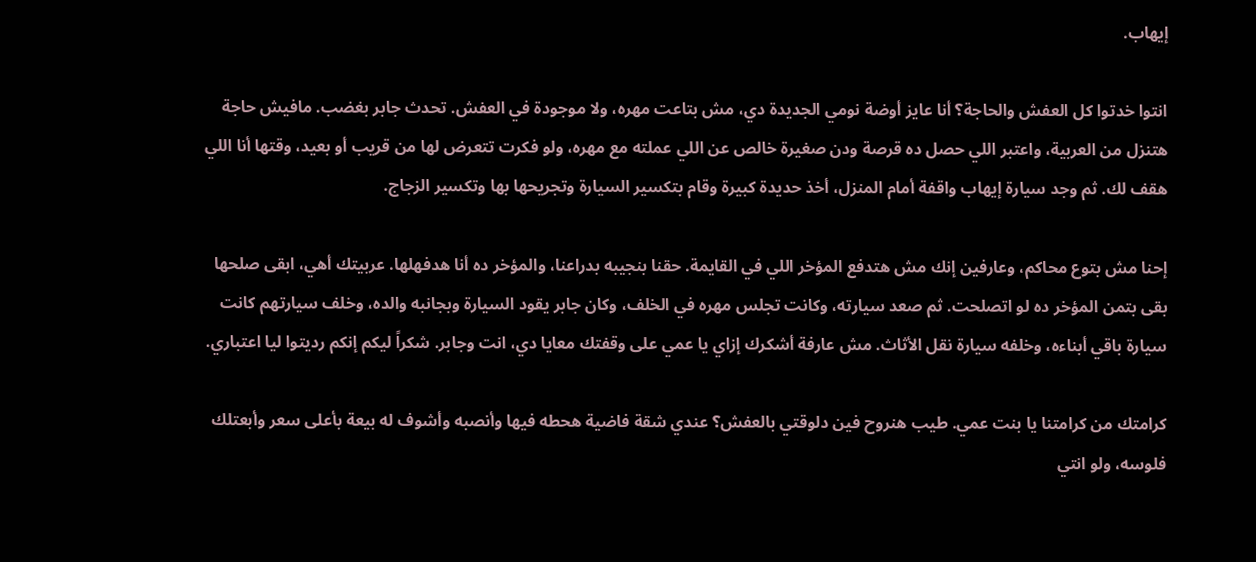إيهاب.

انتوا خدتوا كل العفش والحاجة؟ أنا عايز أوضة نومي الجديدة دي، مش بتاعت مهره، ولا موجودة في العفش. تحدث جابر بغضب. مافيش حاجة هتنزل من العربية، واعتبر اللي حصل ده قرصة ودن صغيرة خالص عن اللي عملته مع مهره، ولو فكرت تتعرض لها من قريب أو بعيد، وقتها أنا اللي هقف لك. ثم وجد سيارة إيهاب واقفة أمام المنزل، أخذ حديدة كبيرة وقام بتكسير السيارة وتجريحها بها وتكسير الزجاج.

إحنا مش بتوع محاكم، وعارفين إنك مش هتدفع المؤخر اللي في القايمة. حقنا بنجيبه بدراعنا، والمؤخر ده أنا هدفهلها. عربيتك أهي، ابقى صلحها بقى بتمن المؤخر ده لو اتصلحت. ثم صعد سيارته، وكانت تجلس مهره في الخلف، وكان جابر يقود السيارة وبجانبه والده، وخلف سيارتهم كانت سيارة باقي أبناءه، وخلفه سيارة نقل الأثاث. مش عارفة أشكرك إزاي يا عمي على وقفتك معايا دي، انت وجابر. شكراً ليكم إنكم رديتوا ليا اعتباري.

كرامتك من كرامتنا يا بنت عمي. طيب هنروح فين دلوقتي بالعفش؟ عندي شقة فاضية هحطه فيها وأنصبه وأشوف له بيعة بأعلى سعر وأبعتلك فلوسه، ولو انتي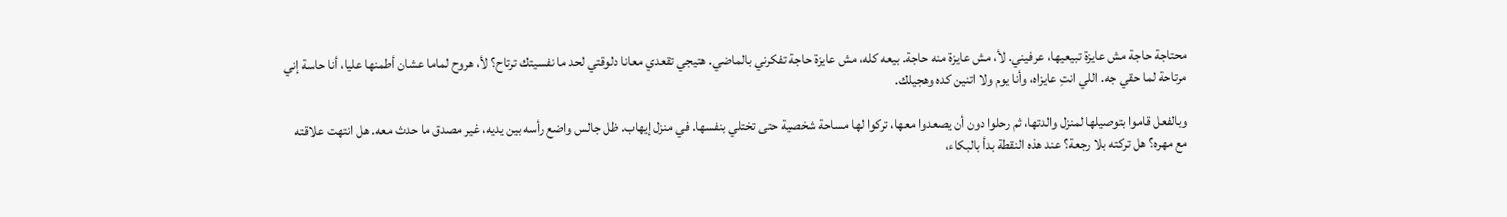محتاجة حاجة مش عايزة تبيعيها، عرفيني. لأ، مش عايزة منه حاجة. بيعه كله، مش عايزة حاجة تفكرني بالماضي. هتيجي تقعدي معانا دلوقتي لحد ما نفسيتك ترتاح؟ لأ، هروح لماما عشان أطمنها عليا، أنا حاسة إني مرتاحة لما حقي جه. اللي انتِ عايزاه، وأنا يوم ولا اتنين كده وهجيلك.

وبالفعل قاموا بتوصيلها لمنزل والدتها، ثم رحلوا دون أن يصعدوا معها، تركوا لها مساحة شخصية حتى تختلي بنفسها. في منزل إيهاب. ظل جالس واضع رأسه بين يديه، غير مصدق ما حدث معه. هل انتهت علاقته مع مهره؟ هل تركته بلا رجعة؟ عند هذه النقطة بدأ بالبكاء،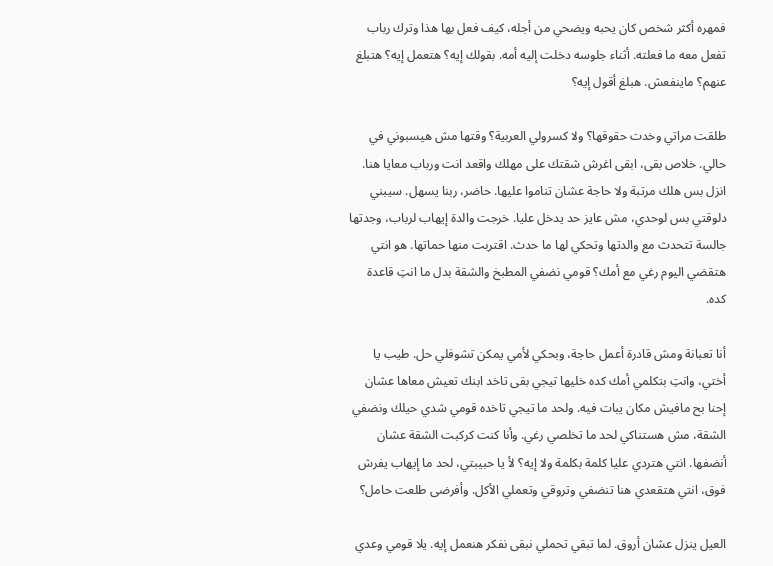فمهره أكثر شخص كان يحبه ويضحي من أجله، كيف فعل بها هذا وترك رباب تفعل معه ما فعلته. أثناء جلوسه دخلت إليه أمه. بقولك إيه؟ هتعمل إيه؟ هتبلغ عنهم؟ ماينفعش. هبلغ أقول إيه؟

طلقت مراتي وخدت حقوقها؟ ولا كسرولي العربية؟ وقتها مش هيسبوني في حالي. خلاص بقى، ابقى اغرش شقتك على مهلك واقعد انت ورباب معايا هنا. انزل بس هلك مرتبة ولا حاجة عشان تناموا عليها. حاضر، ربنا يسهل. سيبني دلوقتي بس لوحدي، مش عايز حد يدخل عليا. خرجت والدة إيهاب لرباب، وجدتها جالسة تتحدث مع والدتها وتحكي لها ما حدث. اقتربت منها حماتها. هو انتي هتقضي اليوم رغي مع أمك؟ قومي نضفي المطبخ والشقة بدل ما انتِ قاعدة كده.

أنا تعبانة ومش قادرة أعمل حاجة، وبحكي لأمي يمكن تشوفلي حل. طيب يا أختي، وانتِ بتكلمي أمك كده خليها تيجي بقى تاخد ابنك تعيش معاها عشان إحنا بح مافيش مكان يبات فيه. ولحد ما تيجي تاخده قومي شدي حيلك ونضفي الشقة، مش هستناكي لحد ما تخلصي رغي. وأنا كنت كركبت الشقة عشان أنضفها. انتي هتردي عليا كلمة بكلمة ولا إيه؟ لأ يا حبيبتي، لحد ما إيهاب يفرش فوق، انتي هتقعدي هنا تنضفي وتروقي وتعملي الأكل. وأفرضى طلعت حامل؟

العيل ينزل عشان أروق. لما تبقي تحملي نبقى نفكر هنعمل إيه. يلا قومي وعدي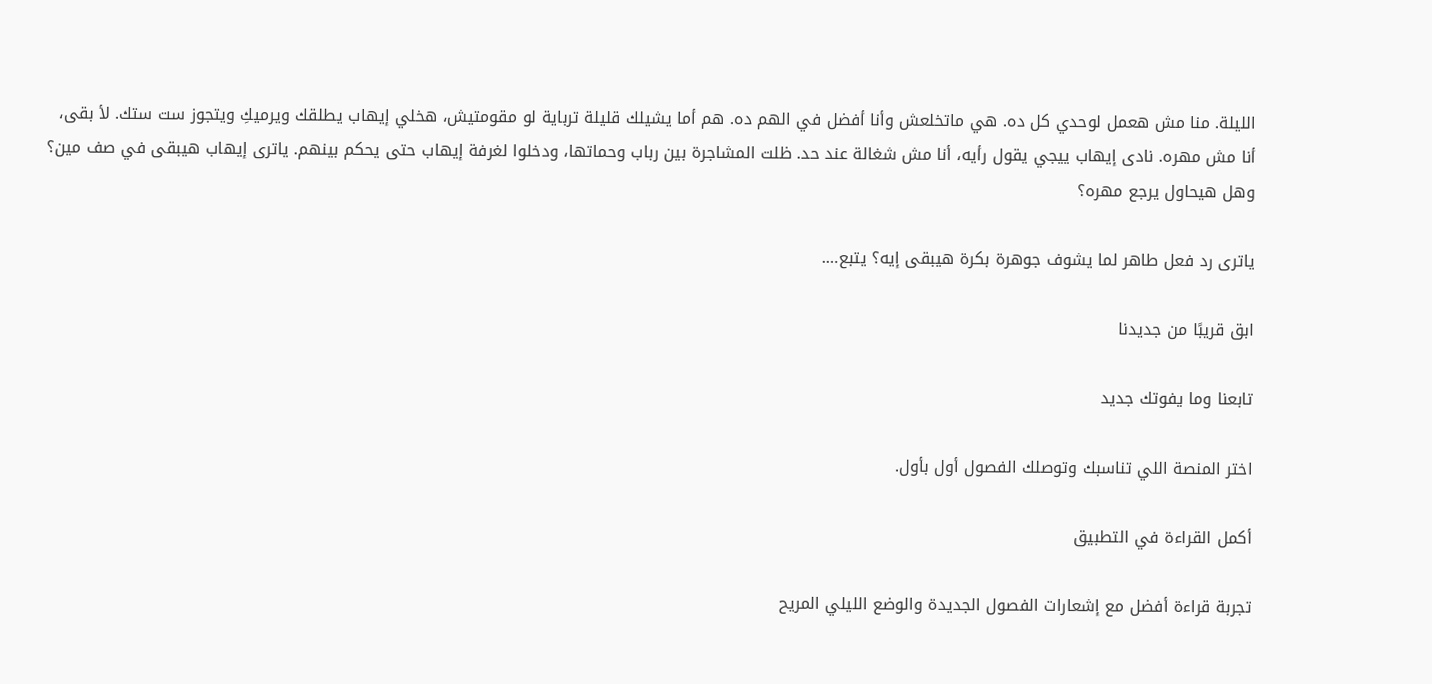الليلة. منا مش هعمل لوحدي كل ده. هي ماتخلعش وأنا أفضل في الهم ده. هم أما يشيلك قليلة ترباية لو مقومتيش، هخلي إيهاب يطلقك ويرميكِ ويتجوز ست ستك. لأ بقى، أنا مش مهره. نادى إيهاب ييجي يقول رأيه، أنا مش شغالة عند حد. ظلت المشاجرة بين رباب وحماتها، ودخلوا لغرفة إيهاب حتى يحكم بينهم. ياترى إيهاب هيبقى في صف مين؟ وهل هيحاول يرجع مهره؟

ياترى رد فعل طاهر لما يشوف جوهرة بكرة هيبقى إيه؟ يتبع….

ابق قريبًا من جديدنا

تابعنا وما يفوتك جديد

اختر المنصة اللي تناسبك وتوصلك الفصول أول بأول.

أكمل القراءة في التطبيق

تجربة قراءة أفضل مع إشعارات الفصول الجديدة والوضع الليلي المريح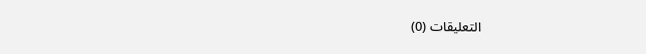التعليقات (0)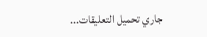جاري تحميل التعليقات...